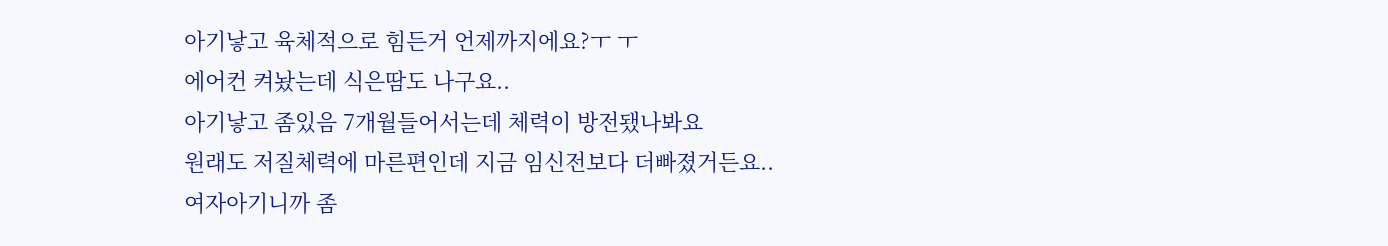아기낳고 육체적으로 힘든거 언제까지에요?ㅜ ㅜ
에어컨 켜놨는데 식은땀도 나구요..
아기낳고 좀있음 7개월들어서는데 체력이 방전됐나봐요
원래도 저질체력에 마른편인데 지금 임신전보다 더빠졌거든요..
여자아기니까 좀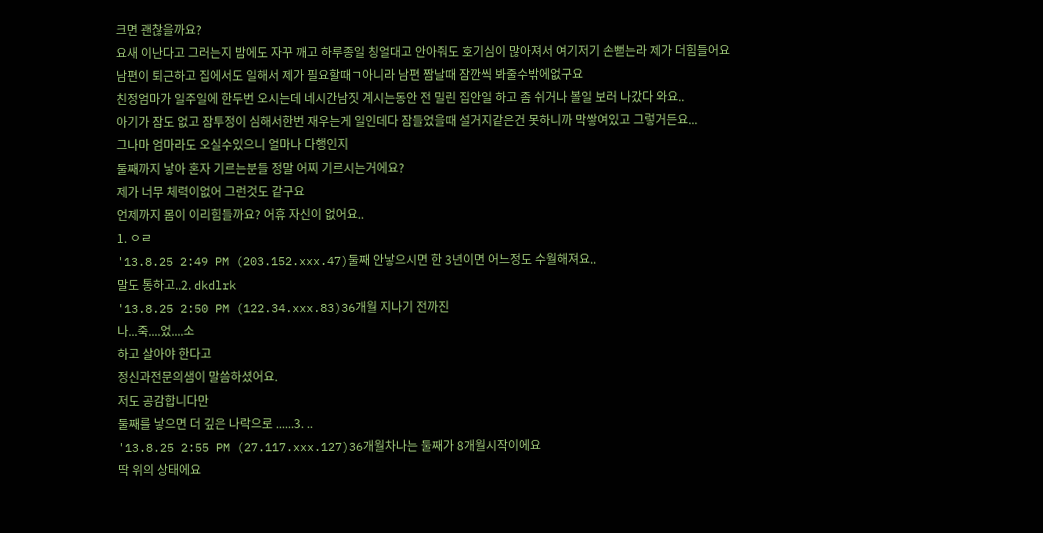크면 괜찮을까요?
요새 이난다고 그러는지 밤에도 자꾸 깨고 하루종일 칭얼대고 안아줘도 호기심이 많아져서 여기저기 손뻗는라 제가 더힘들어요
남편이 퇴근하고 집에서도 일해서 제가 필요할때ㄱ아니라 남편 짬날때 잠깐씩 봐줄수밖에없구요
친정엄마가 일주일에 한두번 오시는데 네시간남짓 계시는동안 전 밀린 집안일 하고 좀 쉬거나 볼일 보러 나갔다 와요..
아기가 잠도 없고 잠투정이 심해서한번 재우는게 일인데다 잠들었을때 설거지같은건 못하니까 막쌓여있고 그렇거든요...
그나마 엄마라도 오실수있으니 얼마나 다행인지
둘째까지 낳아 혼자 기르는분들 정말 어찌 기르시는거에요?
제가 너무 체력이없어 그런것도 같구요
언제까지 몸이 이리힘들까요? 어휴 자신이 없어요..
1. ㅇㄹ
'13.8.25 2:49 PM (203.152.xxx.47)둘째 안낳으시면 한 3년이면 어느정도 수월해져요..
말도 통하고..2. dkdlrk
'13.8.25 2:50 PM (122.34.xxx.83)36개월 지나기 전까진
나...죽....었....소
하고 살아야 한다고
정신과전문의샘이 말씀하셨어요.
저도 공감합니다만
둘째를 낳으면 더 깊은 나락으로 ......3. ..
'13.8.25 2:55 PM (27.117.xxx.127)36개월차나는 둘째가 8개월시작이에요
딱 위의 상태에요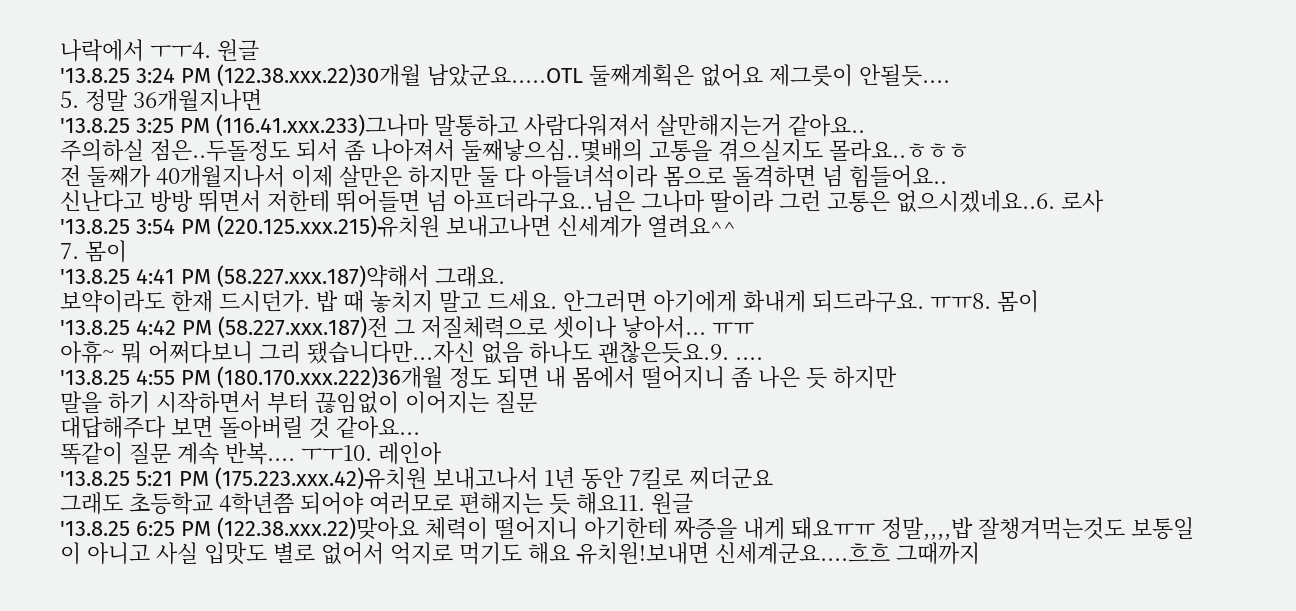나락에서 ㅜㅜ4. 원글
'13.8.25 3:24 PM (122.38.xxx.22)30개월 남았군요.....OTL 둘째계획은 없어요 제그릇이 안될듯....
5. 정말 36개월지나면
'13.8.25 3:25 PM (116.41.xxx.233)그나마 말통하고 사람다워져서 살만해지는거 같아요..
주의하실 점은..두돌정도 되서 좀 나아져서 둘째낳으심..몇배의 고통을 겪으실지도 몰라요..ㅎㅎㅎ
전 둘째가 40개월지나서 이제 살만은 하지만 둘 다 아들녀석이라 몸으로 돌격하면 넘 힘들어요..
신난다고 방방 뛰면서 저한테 뛰어들면 넘 아프더라구요..님은 그나마 딸이라 그런 고통은 없으시겠네요..6. 로사
'13.8.25 3:54 PM (220.125.xxx.215)유치원 보내고나면 신세계가 열려요^^
7. 몸이
'13.8.25 4:41 PM (58.227.xxx.187)약해서 그래요.
보약이라도 한재 드시던가. 밥 때 놓치지 말고 드세요. 안그러면 아기에게 화내게 되드라구요. ㅠㅠ8. 몸이
'13.8.25 4:42 PM (58.227.xxx.187)전 그 저질체력으로 셋이나 낳아서... ㅠㅠ
아휴~ 뭐 어쩌다보니 그리 됐습니다만...자신 없음 하나도 괜찮은듯요.9. ....
'13.8.25 4:55 PM (180.170.xxx.222)36개월 정도 되면 내 몸에서 떨어지니 좀 나은 듯 하지만
말을 하기 시작하면서 부터 끊임없이 이어지는 질문
대답해주다 보면 돌아버릴 것 같아요...
똑같이 질문 계속 반복.... ㅜㅜ10. 레인아
'13.8.25 5:21 PM (175.223.xxx.42)유치원 보내고나서 1년 동안 7킬로 찌더군요
그래도 초등학교 4학년쯤 되어야 여러모로 편해지는 듯 해요11. 원글
'13.8.25 6:25 PM (122.38.xxx.22)맞아요 체력이 떨어지니 아기한테 짜증을 내게 돼요ㅠㅠ 정말,,,,밥 잘챙겨먹는것도 보통일이 아니고 사실 입맛도 별로 없어서 억지로 먹기도 해요 유치원!보내면 신세계군요....흐흐 그때까지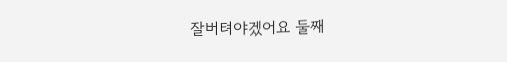잘버텨야겠어요 둘째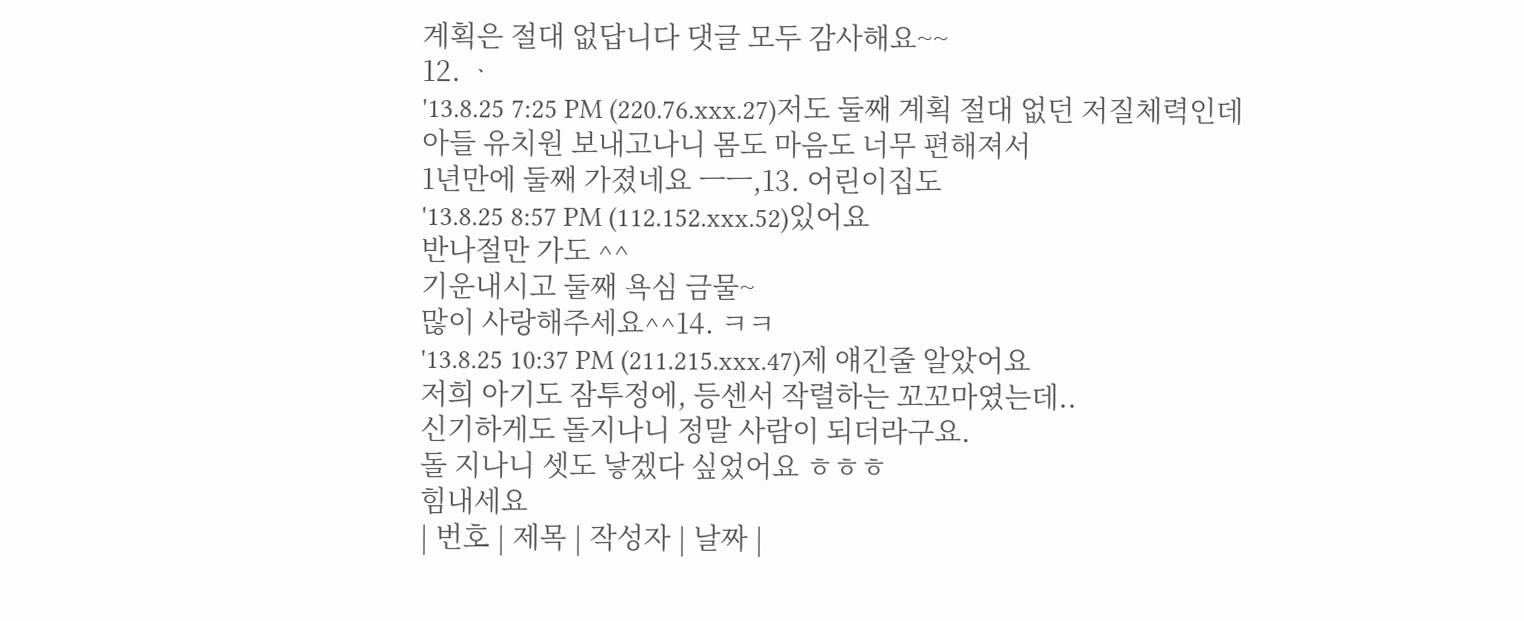계획은 절대 없답니다 댓글 모두 감사해요~~
12. ᆞ
'13.8.25 7:25 PM (220.76.xxx.27)저도 둘째 계획 절대 없던 저질체력인데
아들 유치원 보내고나니 몸도 마음도 너무 편해져서
1년만에 둘째 가졌네요 ㅡㅡ,13. 어린이집도
'13.8.25 8:57 PM (112.152.xxx.52)있어요
반나절만 가도 ^^
기운내시고 둘째 욕심 금물~
많이 사랑해주세요^^14. ㅋㅋ
'13.8.25 10:37 PM (211.215.xxx.47)제 얘긴줄 알았어요
저희 아기도 잠투정에, 등센서 작렬하는 꼬꼬마였는데..
신기하게도 돌지나니 정말 사람이 되더라구요.
돌 지나니 셋도 낳겠다 싶었어요 ㅎㅎㅎ
힘내세요
| 번호 | 제목 | 작성자 | 날짜 |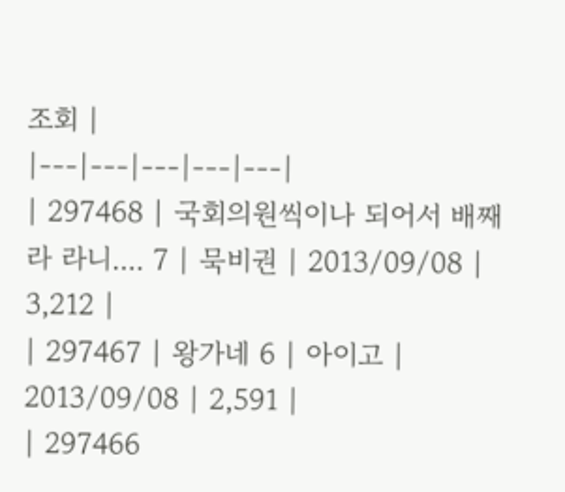조회 |
|---|---|---|---|---|
| 297468 | 국회의원씩이나 되어서 배째라 라니.... 7 | 묵비권 | 2013/09/08 | 3,212 |
| 297467 | 왕가네 6 | 아이고 | 2013/09/08 | 2,591 |
| 297466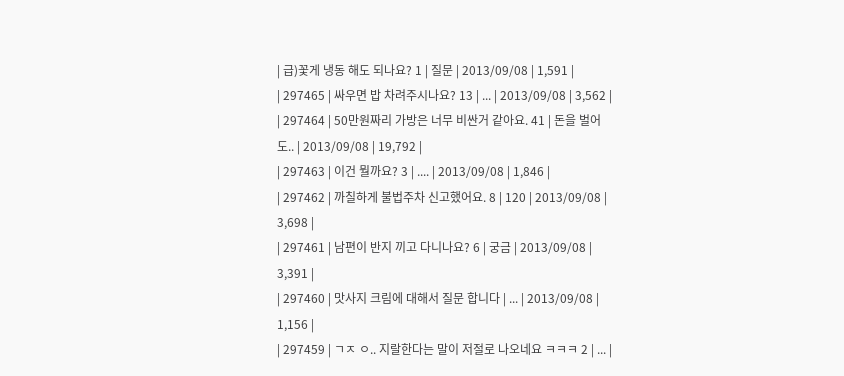| 급)꽃게 냉동 해도 되나요? 1 | 질문 | 2013/09/08 | 1,591 |
| 297465 | 싸우면 밥 차려주시나요? 13 | ... | 2013/09/08 | 3,562 |
| 297464 | 50만원짜리 가방은 너무 비싼거 같아요. 41 | 돈을 벌어도.. | 2013/09/08 | 19,792 |
| 297463 | 이건 뭘까요? 3 | .... | 2013/09/08 | 1,846 |
| 297462 | 까칠하게 불법주차 신고했어요. 8 | 120 | 2013/09/08 | 3,698 |
| 297461 | 남편이 반지 끼고 다니나요? 6 | 궁금 | 2013/09/08 | 3,391 |
| 297460 | 맛사지 크림에 대해서 질문 합니다 | ... | 2013/09/08 | 1,156 |
| 297459 | ㄱㅈ ㅇ.. 지랄한다는 말이 저절로 나오네요 ㅋㅋㅋ 2 | ... |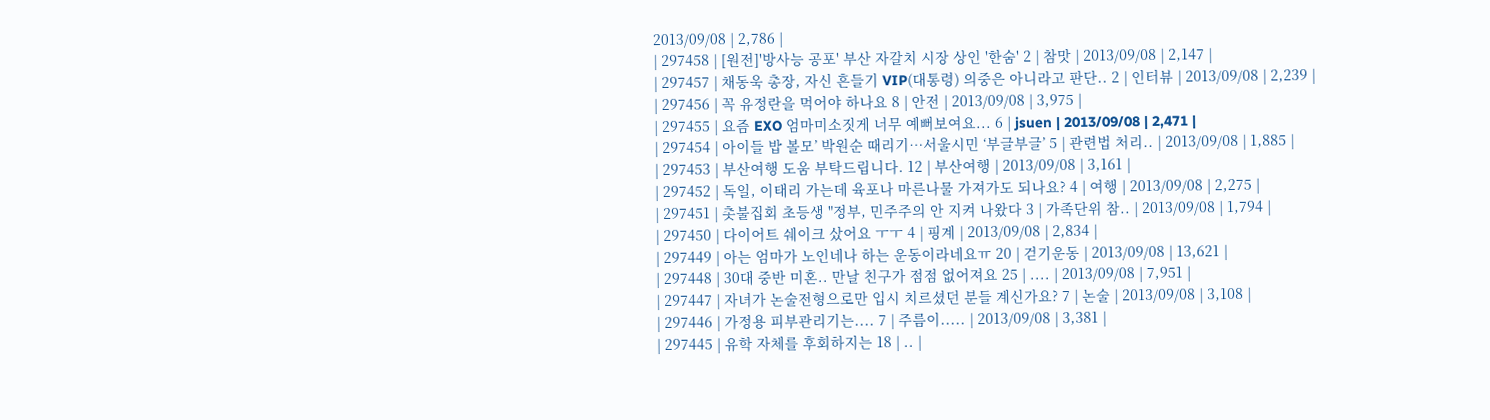2013/09/08 | 2,786 |
| 297458 | [원전]'방사능 공포' 부산 자갈치 시장 상인 '한숨' 2 | 참맛 | 2013/09/08 | 2,147 |
| 297457 | 채동욱 총장, 자신 흔들기 VIP(대통령) 의중은 아니라고 판단.. 2 | 인터뷰 | 2013/09/08 | 2,239 |
| 297456 | 꼭 유정란을 먹어야 하나요 8 | 안전 | 2013/09/08 | 3,975 |
| 297455 | 요즘 EXO 엄마미소짓게 너무 예뻐보여요... 6 | jsuen | 2013/09/08 | 2,471 |
| 297454 | 아이들 밥 볼모’ 박원순 때리기…서울시민 ‘부글부글’ 5 | 관련법 처리.. | 2013/09/08 | 1,885 |
| 297453 | 부산여행 도움 부탁드립니다. 12 | 부산여행 | 2013/09/08 | 3,161 |
| 297452 | 독일, 이태리 가는데 육포나 마른나물 가져가도 되나요? 4 | 여행 | 2013/09/08 | 2,275 |
| 297451 | 촛불집회 초등생 "정부, 민주주의 안 지켜 나왔다 3 | 가족단위 참.. | 2013/09/08 | 1,794 |
| 297450 | 다이어트 쉐이크 샀어요 ㅜㅜ 4 | 핑계 | 2013/09/08 | 2,834 |
| 297449 | 아는 엄마가 노인네나 하는 운동이라네요ㅠ 20 | 걷기운동 | 2013/09/08 | 13,621 |
| 297448 | 30대 중반 미혼.. 만날 친구가 점점 없어져요 25 | .... | 2013/09/08 | 7,951 |
| 297447 | 자녀가 논술전형으로만 입시 치르셨던 분들 계신가요? 7 | 논술 | 2013/09/08 | 3,108 |
| 297446 | 가정용 피부관리기는.... 7 | 주름이..... | 2013/09/08 | 3,381 |
| 297445 | 유학 자체를 후회하지는 18 | .. |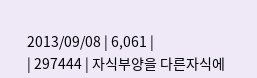2013/09/08 | 6,061 |
| 297444 | 자식부양을 다른자식에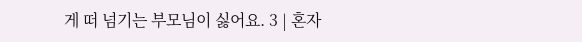게 떠 넘기는 부모님이 싫어요. 3 | 혼자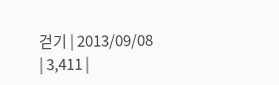걷기 | 2013/09/08 | 3,411 |